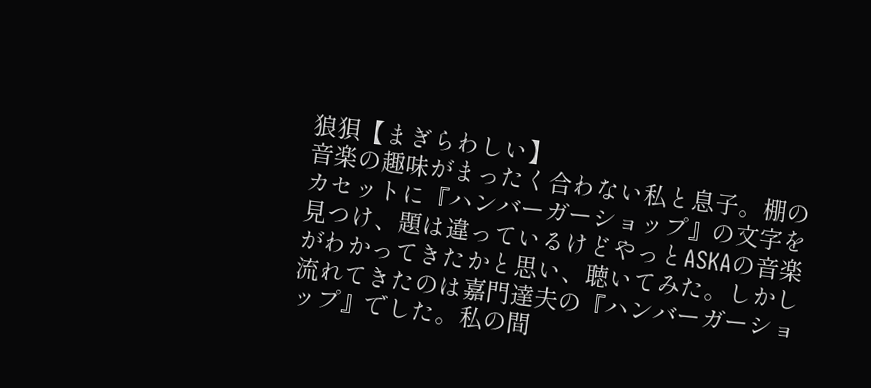狼狽【まぎらわしい】
音楽の趣味がまったく合わない私と息子。棚のカセットに『ハンバーガーショップ』の文字を見つけ、題は違っているけどやっとASKAの音楽がわかってきたかと思い、聴いてみた。しかし流れてきたのは嘉門達夫の『ハンバーガーショップ』でした。私の間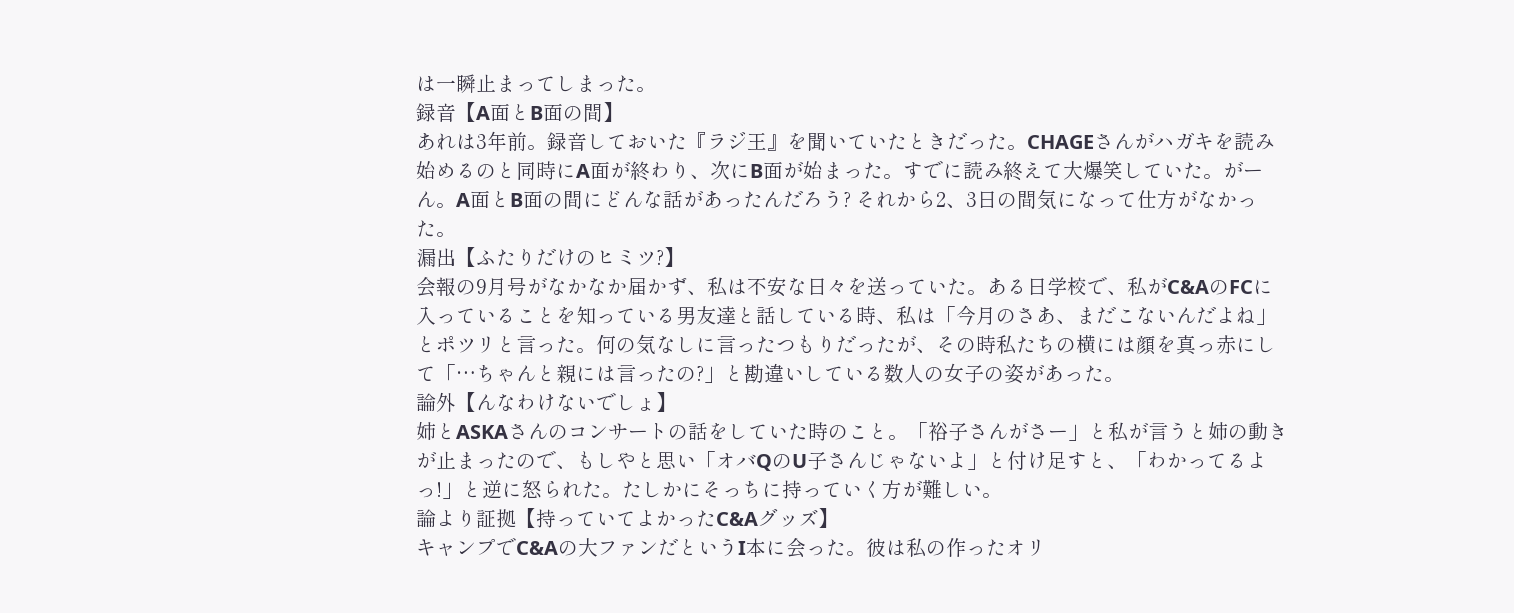は一瞬止まってしまった。
録音【A面とB面の間】
あれは3年前。録音しておいた『ラジ王』を聞いていたときだった。CHAGEさんがハガキを読み始めるのと同時にA面が終わり、次にB面が始まった。すでに読み終えて大爆笑していた。がーん。A面とB面の間にどんな話があったんだろう? それから2、3日の間気になって仕方がなかった。
漏出【ふたりだけのヒミツ?】
会報の9月号がなかなか届かず、私は不安な日々を送っていた。ある日学校で、私がC&AのFCに入っていることを知っている男友達と話している時、私は「今月のさあ、まだこないんだよね」とポツリと言った。何の気なしに言ったつもりだったが、その時私たちの横には顔を真っ赤にして「…ちゃんと親には言ったの?」と勘違いしている数人の女子の姿があった。
論外【んなわけないでしょ】
姉とASKAさんのコンサートの話をしていた時のこと。「裕子さんがさー」と私が言うと姉の動きが止まったので、もしやと思い「オバQのU子さんじゃないよ」と付け足すと、「わかってるよっ!」と逆に怒られた。たしかにそっちに持っていく方が難しい。
論より証拠【持っていてよかったC&Aグッズ】
キャンプでC&Aの大ファンだというI本に会った。彼は私の作ったオリ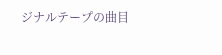ジナルテープの曲目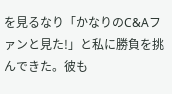を見るなり「かなりのC&Aファンと見た!」と私に勝負を挑んできた。彼も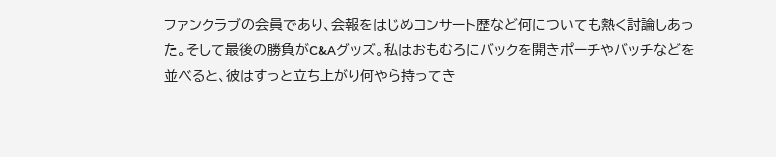ファンクラブの会員であり、会報をはじめコンサート歴など何についても熱く討論しあった。そして最後の勝負がC&Aグッズ。私はおもむろにバックを開きポーチやバッチなどを並べると、彼はすっと立ち上がり何やら持ってき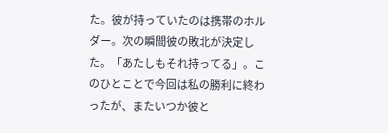た。彼が持っていたのは携帯のホルダー。次の瞬間彼の敗北が決定した。「あたしもそれ持ってる」。このひとことで今回は私の勝利に終わったが、またいつか彼と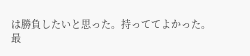は勝負したいと思った。持っててよかった。
最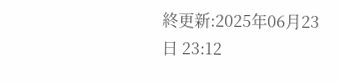終更新:2025年06月23日 23:12